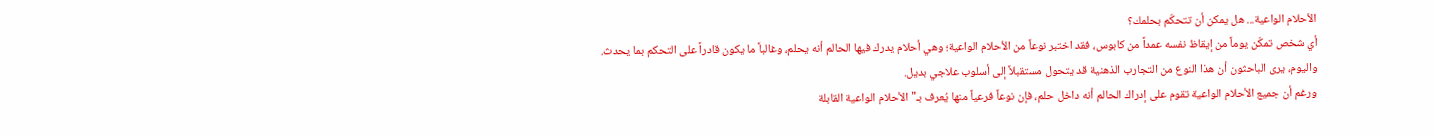الأحلام الواعية... هل يمكن أن تتحكّم بحلمك؟
أي شخص تمكّن يوماً من إيقاظ نفسه عمداً من كابوس، فقد اختبر نوعاً من الأحلام الواعية؛ وهي أحلام يدرك فيها الحالم أنه يحلم، وغالباً ما يكون قادراً على التحكم بما يحدث. واليوم، يرى الباحثون أن هذا النوع من التجارب الذهنية قد يتحول مستقبلاً إلى أسلوب علاجي بديل.
ورغم أن جميع الأحلام الواعية تقوم على إدراك الحالم أنه داخل حلم، فإن نوعاً فرعياً منها يُعرف بـ"الأحلام الواعية القابلة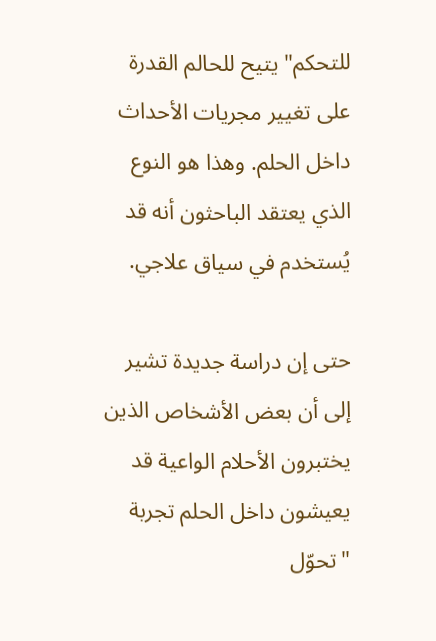للتحكم" يتيح للحالم القدرة على تغيير مجريات الأحداث داخل الحلم. وهذا هو النوع الذي يعتقد الباحثون أنه قد يُستخدم في سياق علاجي.

حتى إن دراسة جديدة تشير إلى أن بعض الأشخاص الذين يختبرون الأحلام الواعية قد يعيشون داخل الحلم تجربة "تحوّل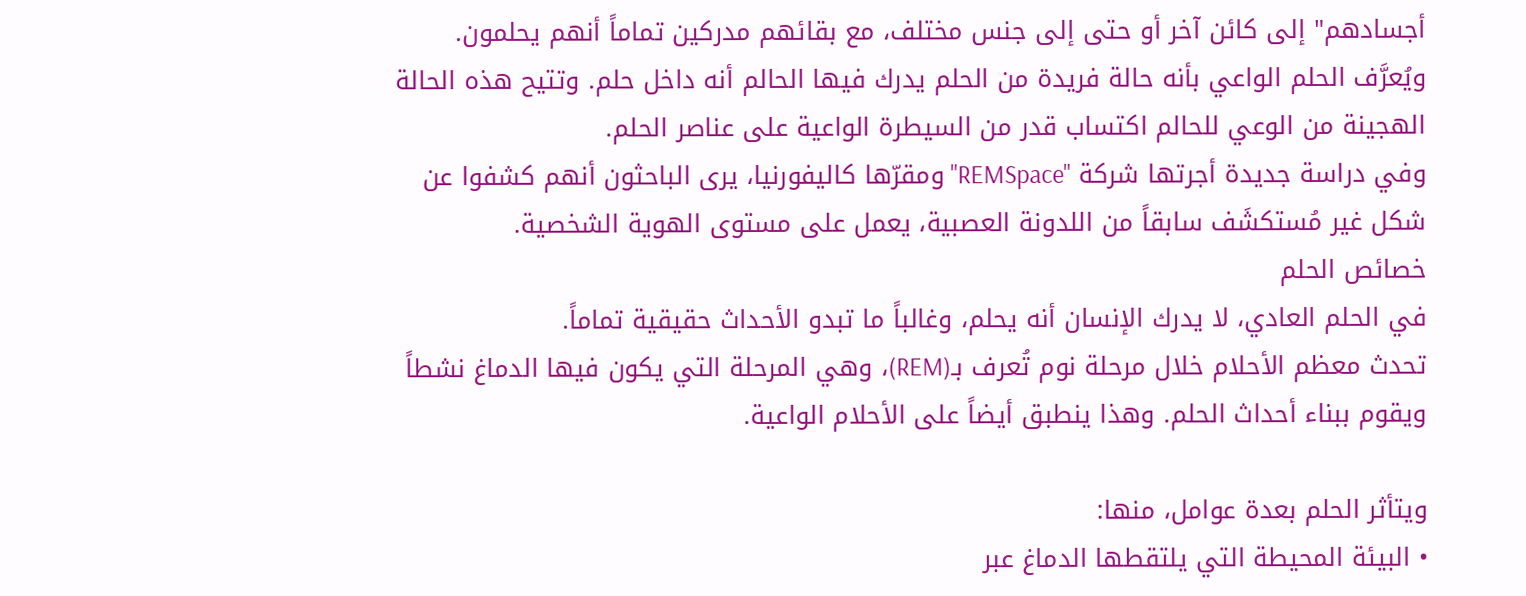أجسادهم" إلى كائن آخر أو حتى إلى جنس مختلف، مع بقائهم مدركين تماماً أنهم يحلمون.
ويُعرَّف الحلم الواعي بأنه حالة فريدة من الحلم يدرك فيها الحالم أنه داخل حلم. وتتيح هذه الحالة الهجينة من الوعي للحالم اكتساب قدر من السيطرة الواعية على عناصر الحلم.
وفي دراسة جديدة أجرتها شركة "REMSpace" ومقرّها كاليفورنيا، يرى الباحثون أنهم كشفوا عن شكل غير مُستكشَف سابقاً من اللدونة العصبية، يعمل على مستوى الهوية الشخصية.
خصائص الحلم
في الحلم العادي، لا يدرك الإنسان أنه يحلم، وغالباً ما تبدو الأحداث حقيقية تماماً.
تحدث معظم الأحلام خلال مرحلة نوم تُعرف بـ(REM)، وهي المرحلة التي يكون فيها الدماغ نشطاً ويقوم ببناء أحداث الحلم. وهذا ينطبق أيضاً على الأحلام الواعية.

ويتأثر الحلم بعدة عوامل، منها:
• البيئة المحيطة التي يلتقطها الدماغ عبر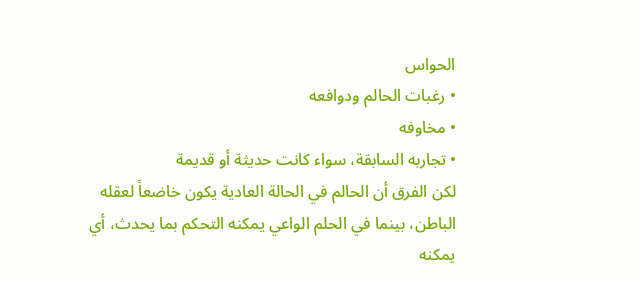الحواس
• رغبات الحالم ودوافعه
• مخاوفه
• تجاربه السابقة، سواء كانت حديثة أو قديمة
لكن الفرق أن الحالم في الحالة العادية يكون خاضعاً لعقله الباطن، بينما في الحلم الواعي يمكنه التحكم بما يحدث، أي يمكنه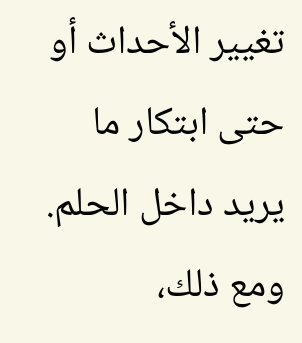تغيير الأحداث أو حتى ابتكار ما يريد داخل الحلم.
ومع ذلك،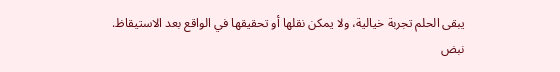يبقى الحلم تجربة خيالية، ولا يمكن نقلها أو تحقيقها في الواقع بعد الاستيقاظ.
نبض